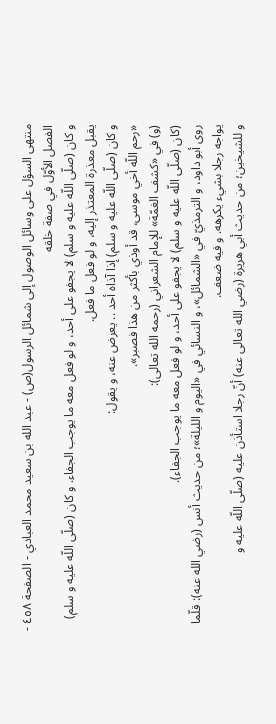منتهى السؤل على وسائل الوصول إلى شمائل الرسول(ص) - عبد الله بن سعيد محمد العبادي - الصفحة ٤٥٨ - الفصل الأوّل في صفة خلقه
و كان (صلّى اللّه عليه و سلم) لا يجفو على أحد، و لو فعل معه ما يوجب الجفاء. و كان (صلّى اللّه عليه و سلم) يقبل معذرة المعتذر إليه، و لو فعل ما فعل.
و كان (صلّى اللّه عليه و سلم) إذا آذاه أحد .. يعرض عنه، و يقول:
«رحم اللّه أخي موسى، قد أوذي بأكثر من هذا فصبر».
(و) في «كشف الغمّة» للإمام الشعراني (رحمه الله تعالى):
(كان (صلّى اللّه عليه و سلم) لا يجفو على أحد، و لو فعل معه ما يوجب الجفاء).
روى أبو داود، و الترمذيّ في «الشمائل»، و النسائي في «اليوم و الليلة»؛ من حديث أنس (رضي الله عنه): قلّما يواجه رجلا بشيء يكرهه. و فيه ضعف.
و للشيخين؛ من حديث أبي هريرة (رضي الله تعالى عنه) أنّ رجلا استأذن عليه (صلّى اللّه عليه و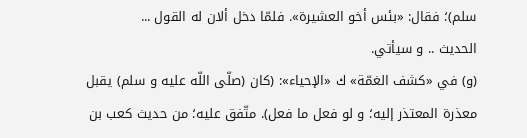سلم)؛ فقال: «بئس أخو العشيرة». فلمّا دخل ألان له القول ...
الحديث .. و سيأتي.
(و) في «كشف الغمّة» ك «الإحياء»: (كان (صلّى اللّه عليه و سلم) يقبل معذرة المعتذر إليه؛ و لو فعل ما فعل). متّفق عليه؛ من حديث كعب بن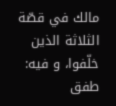مالك في قصّة الثلاثة الذين خلّفوا، و فيه: طفق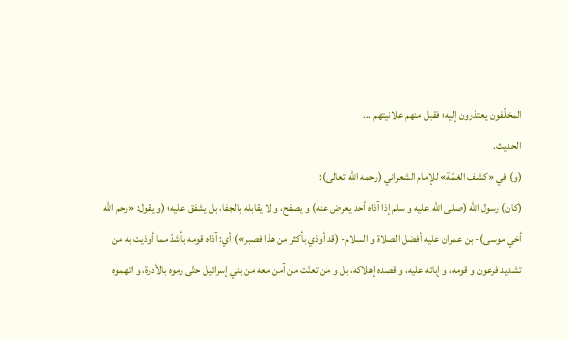المخلّفون يعتذرون إليه؛ فقبل منهم علانيتهم ...
الحديث.
(و) في «كشف الغمّة» للإمام الشعراني (رحمه الله تعالى):
(كان) رسول اللّه (صلى اللّه عليه و سلم إذا آذاه أحد يعرض عنه) و يصفح، و لا يقابله بالجفا، بل يشفق عليه؛ (و يقول: «رحم اللّه أخي موسى)- بن عمران عليه أفضل الصلاة و السلام- (قد أوذي بأكثر من هذا فصبر») أي: آذاه قومه بأشدّ مما أوذيت به من تشديد فرعون و قومه، و إبائه عليه، و قصده إهلاكه، بل و من تعنّت من آمن معه من بني إسرائيل حتّى رموه بالأدرة، و اتهموه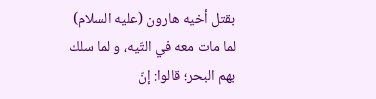بقتل أخيه هارون (عليه السلام) لما مات معه في التّيه، و لما سلك بهم البحر؛ قالوا: إنّ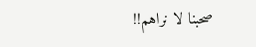صحبنا لا نراهم!!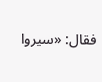فقال: «سيروا